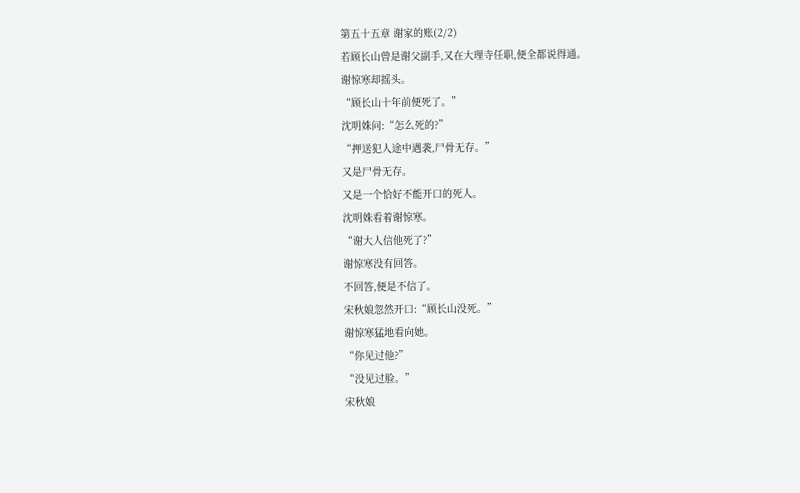第五十五章 谢家的账(2/2)
若顾长山曾是谢父副手,又在大理寺任职,便全都说得通。
谢惊寒却摇头。
“顾长山十年前便死了。”
沈明姝问:“怎么死的?”
“押送犯人途中遇袭,尸骨无存。”
又是尸骨无存。
又是一个恰好不能开口的死人。
沈明姝看着谢惊寒。
“谢大人信他死了?”
谢惊寒没有回答。
不回答,便是不信了。
宋秋娘忽然开口:“顾长山没死。”
谢惊寒猛地看向她。
“你见过他?”
“没见过脸。”
宋秋娘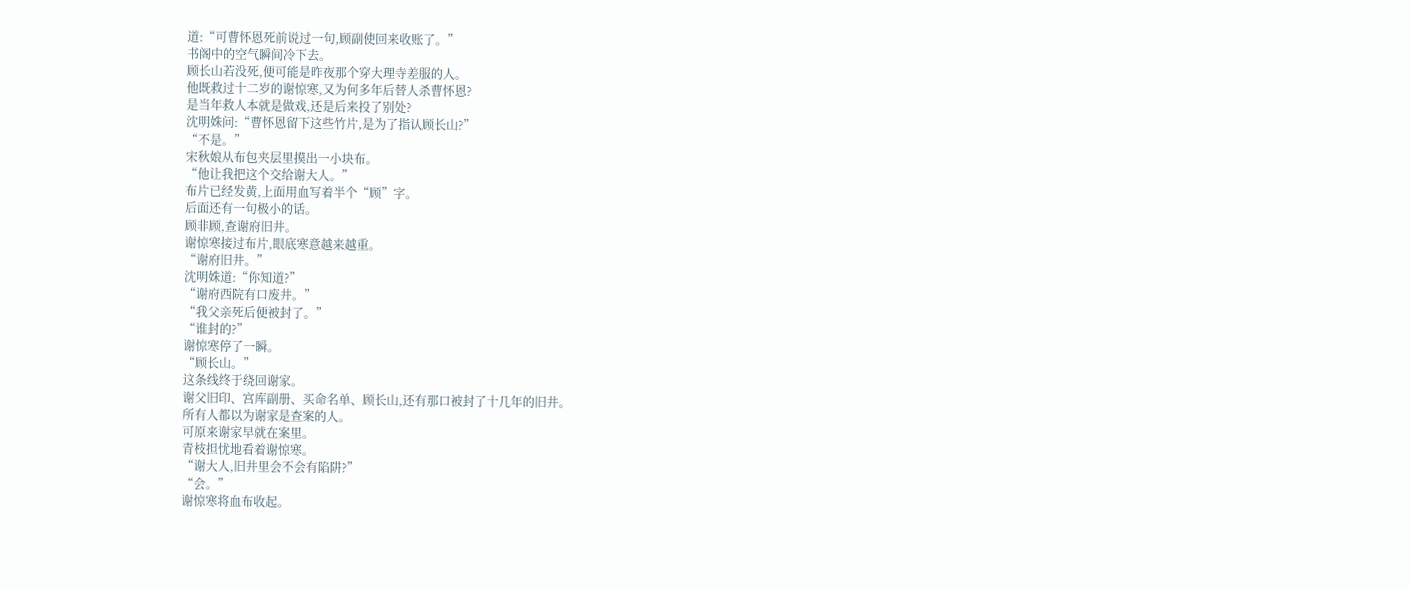道:“可曹怀恩死前说过一句,顾副使回来收账了。”
书阁中的空气瞬间冷下去。
顾长山若没死,便可能是昨夜那个穿大理寺差服的人。
他既救过十二岁的谢惊寒,又为何多年后替人杀曹怀恩?
是当年救人本就是做戏,还是后来投了别处?
沈明姝问:“曹怀恩留下这些竹片,是为了指认顾长山?”
“不是。”
宋秋娘从布包夹层里摸出一小块布。
“他让我把这个交给谢大人。”
布片已经发黄,上面用血写着半个“顾”字。
后面还有一句极小的话。
顾非顾,查谢府旧井。
谢惊寒接过布片,眼底寒意越来越重。
“谢府旧井。”
沈明姝道:“你知道?”
“谢府西院有口废井。”
“我父亲死后便被封了。”
“谁封的?”
谢惊寒停了一瞬。
“顾长山。”
这条线终于绕回谢家。
谢父旧印、宫库副册、买命名单、顾长山,还有那口被封了十几年的旧井。
所有人都以为谢家是查案的人。
可原来谢家早就在案里。
青枝担忧地看着谢惊寒。
“谢大人,旧井里会不会有陷阱?”
“会。”
谢惊寒将血布收起。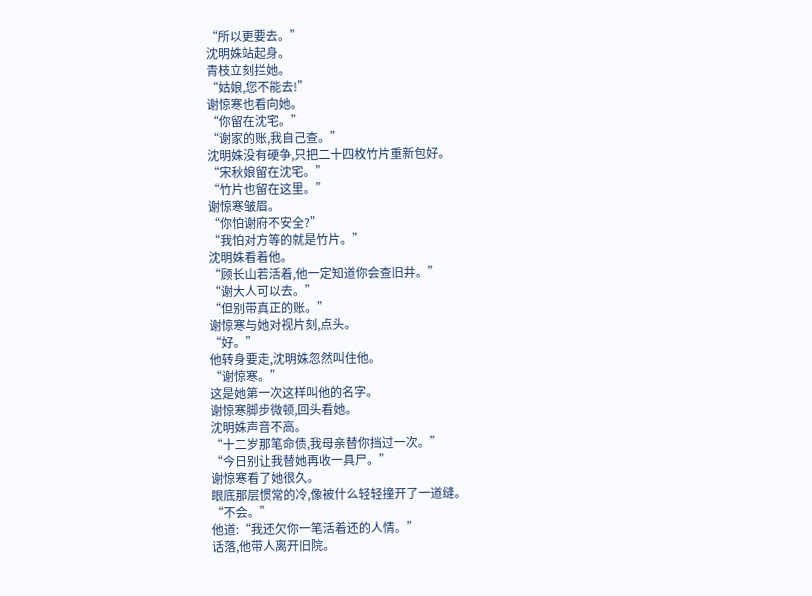“所以更要去。”
沈明姝站起身。
青枝立刻拦她。
“姑娘,您不能去!”
谢惊寒也看向她。
“你留在沈宅。”
“谢家的账,我自己查。”
沈明姝没有硬争,只把二十四枚竹片重新包好。
“宋秋娘留在沈宅。”
“竹片也留在这里。”
谢惊寒皱眉。
“你怕谢府不安全?”
“我怕对方等的就是竹片。”
沈明姝看着他。
“顾长山若活着,他一定知道你会查旧井。”
“谢大人可以去。”
“但别带真正的账。”
谢惊寒与她对视片刻,点头。
“好。”
他转身要走,沈明姝忽然叫住他。
“谢惊寒。”
这是她第一次这样叫他的名字。
谢惊寒脚步微顿,回头看她。
沈明姝声音不高。
“十二岁那笔命债,我母亲替你挡过一次。”
“今日别让我替她再收一具尸。”
谢惊寒看了她很久。
眼底那层惯常的冷,像被什么轻轻撞开了一道缝。
“不会。”
他道:“我还欠你一笔活着还的人情。”
话落,他带人离开旧院。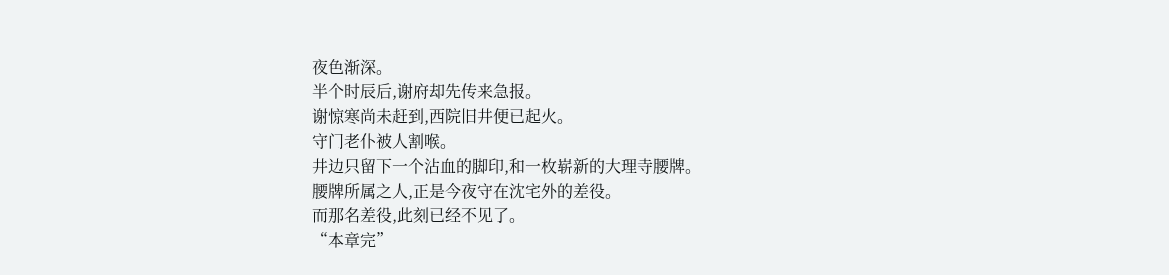夜色渐深。
半个时辰后,谢府却先传来急报。
谢惊寒尚未赶到,西院旧井便已起火。
守门老仆被人割喉。
井边只留下一个沾血的脚印,和一枚崭新的大理寺腰牌。
腰牌所属之人,正是今夜守在沈宅外的差役。
而那名差役,此刻已经不见了。
“本章完”